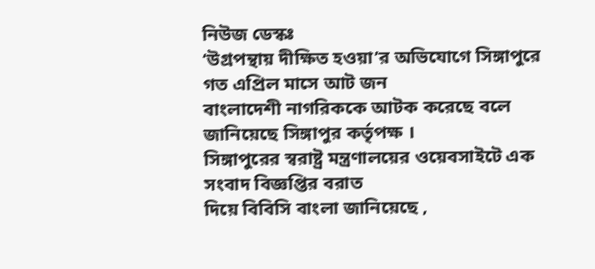নিউজ ডেস্কঃ
‘উগ্রপন্থায় দীক্ষিত হওয়া’র অভিযোগে সিঙ্গাপুরে গত এপ্রিল মাসে আট জন
বাংলাদেশী নাগরিককে আটক করেছে বলে জানিয়েছে সিঙ্গাপুর কর্তৃপক্ষ ।
সিঙ্গাপুরের স্বরাষ্ট্র মন্ত্রণালয়ের ওয়েবসাইটে এক সংবাদ বিজ্ঞপ্তির বরাত
দিয়ে বিবিসি বাংলা জানিয়েছে ,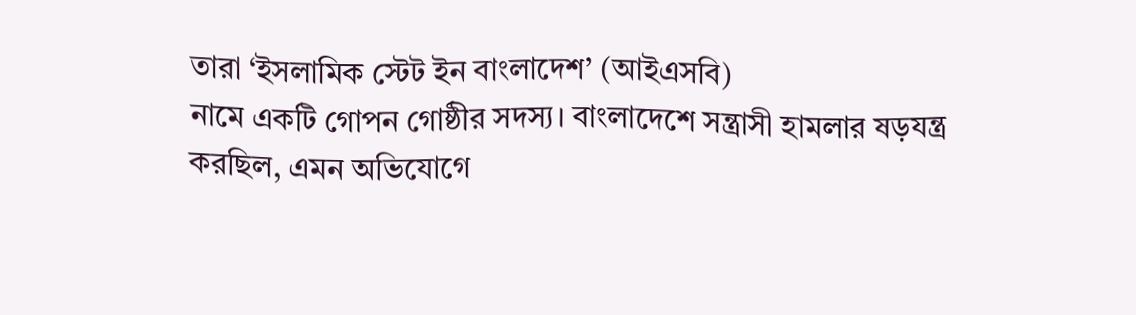তারা ‘ইসলামিক স্টেট ইন বাংলাদেশ’ (আইএসবি)
নামে একটি গোপন গোষ্ঠীর সদস্য। বাংলাদেশে সন্ত্রাসী হামলার ষড়যন্ত্র
করছিল, এমন অভিযোগে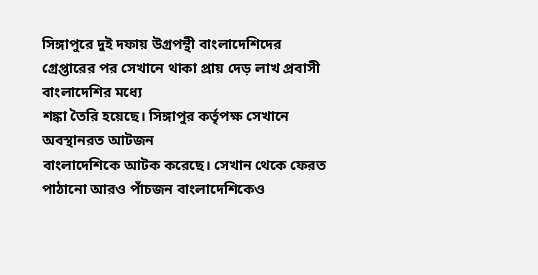সিঙ্গাপুরে দুই দফায় উগ্রপন্থী বাংলাদেশিদের
গ্রেপ্তারের পর সেখানে থাকা প্রায় দেড় লাখ প্রবাসী বাংলাদেশির মধ্যে
শঙ্কা তৈরি হয়েছে। সিঙ্গাপুর কর্তৃপক্ষ সেখানে অবস্থানরত আটজন
বাংলাদেশিকে আটক করেছে। সেখান থেকে ফেরত পাঠানো আরও পাঁচজন বাংলাদেশিকেও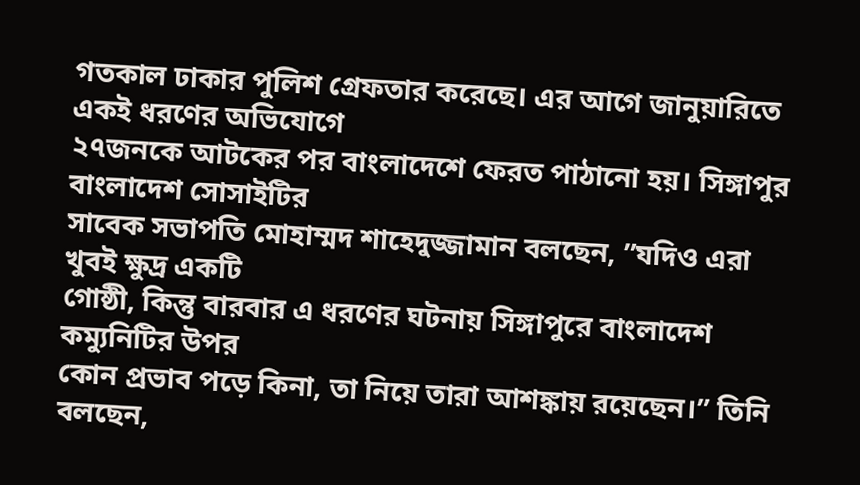গতকাল ঢাকার পুলিশ গ্রেফতার করেছে। এর আগে জানুয়ারিতে একই ধরণের অভিযোগে
২৭জনকে আটকের পর বাংলাদেশে ফেরত পাঠানো হয়। সিঙ্গাপুর বাংলাদেশ সোসাইটির
সাবেক সভাপতি মোহাম্মদ শাহেদুজ্জামান বলছেন, ”যদিও এরা খুবই ক্ষুদ্র একটি
গোষ্ঠী, কিন্তু বারবার এ ধরণের ঘটনায় সিঙ্গাপুরে বাংলাদেশ কম্যুনিটির উপর
কোন প্রভাব পড়ে কিনা, তা নিয়ে তারা আশঙ্কায় রয়েছেন।” তিনি বলছেন,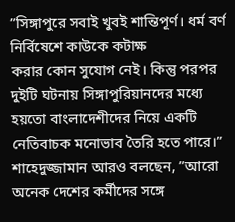”সিঙ্গাপুরে সবাই খুবই শান্তিপূর্ণ। ধর্ম বর্ণ নির্বিষেশে কাউকে কটাক্ষ
করার কোন সুযোগ নেই। কিন্তু পরপর দুইটি ঘটনায় সিঙ্গাপুরিয়ানদের মধ্যে
হয়তো বাংলাদেশীদের নিয়ে একটি নেতিবাচক মনোভাব তৈরি হতে পারে।”
শাহেদুজ্জামান আরও বলছেন, ”আরো অনেক দেশের কর্মীদের সঙ্গে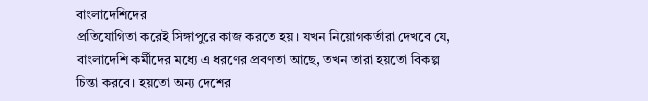বাংলাদেশিদের
প্রতিযোগিতা করেই সিঙ্গাপুরে কাজ করতে হয়। যখন নিয়োগকর্তারা দেখবে যে,
বাংলাদেশি কর্মীদের মধ্যে এ ধরণের প্রবণতা আছে, তখন তারা হয়তো বিকল্প
চিন্তা করবে। হয়তো অন্য দেশের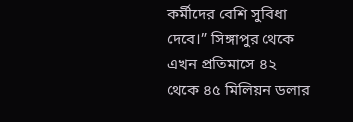কর্মীদের বেশি সুবিধা দেবে।” সিঙ্গাপুর থেকে
এখন প্রতিমাসে ৪২ থেকে ৪৫ মিলিয়ন ডলার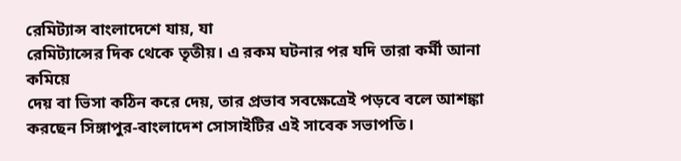রেমিট্যান্স বাংলাদেশে যায়, যা
রেমিট্যান্সের দিক থেকে তৃতীয়। এ রকম ঘটনার পর যদি তারা কর্মী আনা কমিয়ে
দেয় বা ভিসা কঠিন করে দেয়, তার প্রভাব সবক্ষেত্রেই পড়বে বলে আশঙ্কা
করছেন সিঙ্গাপুর-বাংলাদেশ সোসাইটির এই সাবেক সভাপতি।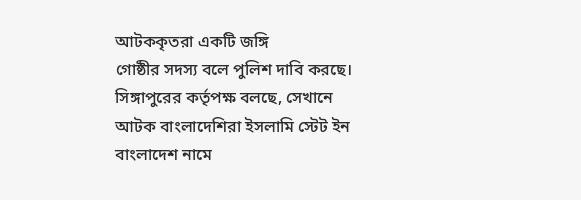আটককৃতরা একটি জঙ্গি
গোষ্ঠীর সদস্য বলে পুলিশ দাবি করছে। সিঙ্গাপুরের কর্তৃপক্ষ বলছে, সেখানে
আটক বাংলাদেশিরা ইসলামি স্টেট ইন বাংলাদেশ নামে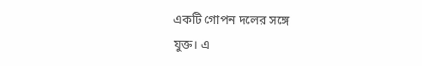একটি গোপন দলের সঙ্গে
যুক্ত। এ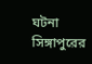ঘটনা সিঙ্গাপুরের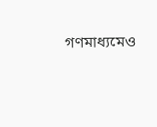গণমাধ্যমেও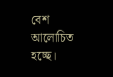বেশ আলোচিত হচ্ছে।